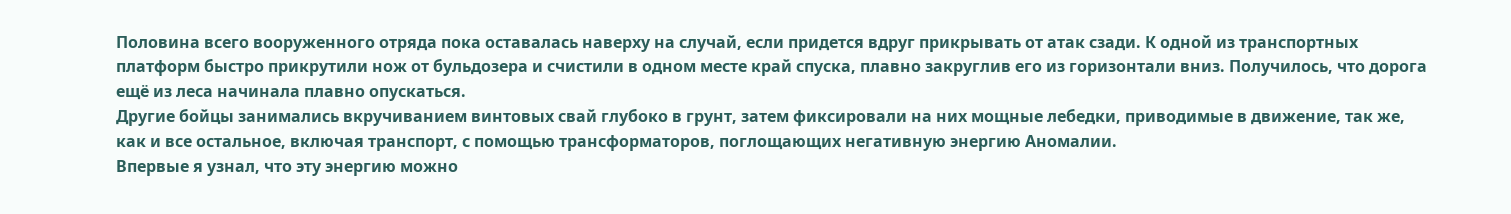Половина всего вооруженного отряда пока оставалась наверху на случай, если придется вдруг прикрывать от атак сзади. К одной из транспортных платформ быстро прикрутили нож от бульдозера и счистили в одном месте край спуска, плавно закруглив его из горизонтали вниз. Получилось, что дорога ещё из леса начинала плавно опускаться.
Другие бойцы занимались вкручиванием винтовых свай глубоко в грунт, затем фиксировали на них мощные лебедки, приводимые в движение, так же, как и все остальное, включая транспорт, с помощью трансформаторов, поглощающих негативную энергию Аномалии.
Впервые я узнал, что эту энергию можно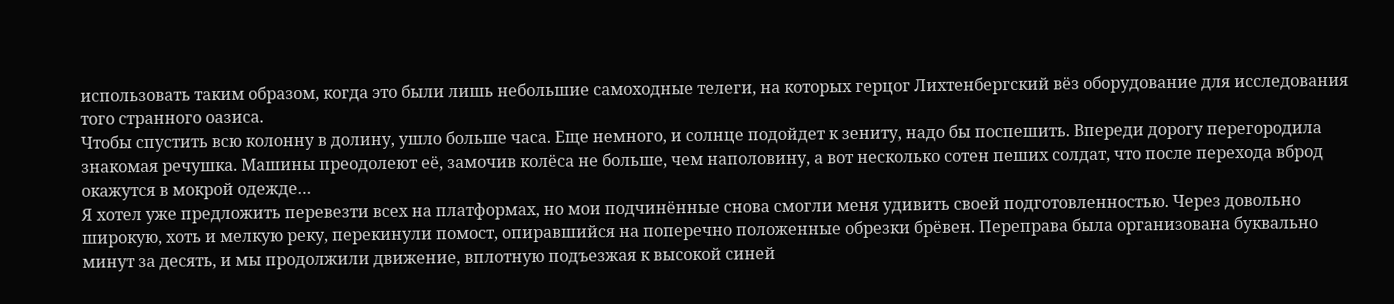использовать таким образом, когда это были лишь небольшие самоходные телеги, на которых герцог Лихтенбергский вёз оборудование для исследования того странного оазиса.
Чтобы спустить всю колонну в долину, ушло больше часа. Еще немного, и солнце подойдет к зениту, надо бы поспешить. Впереди дорогу перегородила знакомая речушка. Машины преодолеют её, замочив колёса не больше, чем наполовину, а вот несколько сотен пеших солдат, что после перехода вброд окажутся в мокрой одежде…
Я хотел уже предложить перевезти всех на платформах, но мои подчинённые снова смогли меня удивить своей подготовленностью. Через довольно широкую, хоть и мелкую реку, перекинули помост, опиравшийся на поперечно положенные обрезки брёвен. Переправа была организована буквально минут за десять, и мы продолжили движение, вплотную подъезжая к высокой синей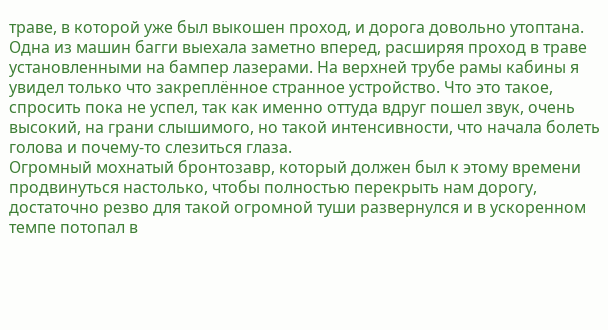траве, в которой уже был выкошен проход, и дорога довольно утоптана.
Одна из машин багги выехала заметно вперед, расширяя проход в траве установленными на бампер лазерами. На верхней трубе рамы кабины я увидел только что закреплённое странное устройство. Что это такое, спросить пока не успел, так как именно оттуда вдруг пошел звук, очень высокий, на грани слышимого, но такой интенсивности, что начала болеть голова и почему-то слезиться глаза.
Огромный мохнатый бронтозавр, который должен был к этому времени продвинуться настолько, чтобы полностью перекрыть нам дорогу, достаточно резво для такой огромной туши развернулся и в ускоренном темпе потопал в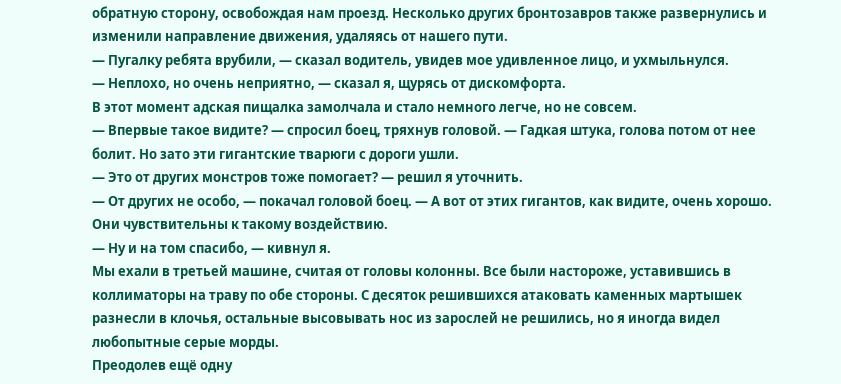обратную сторону, освобождая нам проезд. Несколько других бронтозавров также развернулись и изменили направление движения, удаляясь от нашего пути.
— Пугалку ребята врубили, — сказал водитель, увидев мое удивленное лицо, и ухмыльнулся.
— Неплохо, но очень неприятно, — сказал я, щурясь от дискомфорта.
В этот момент адская пищалка замолчала и стало немного легче, но не совсем.
— Впервые такое видите? — спросил боец, тряхнув головой. — Гадкая штука, голова потом от нее болит. Но зато эти гигантские тварюги с дороги ушли.
— Это от других монстров тоже помогает? — решил я уточнить.
— От других не особо, — покачал головой боец. — А вот от этих гигантов, как видите, очень хорошо. Они чувствительны к такому воздействию.
— Ну и на том спасибо, — кивнул я.
Мы ехали в третьей машине, считая от головы колонны. Все были настороже, уставившись в коллиматоры на траву по обе стороны. С десяток решившихся атаковать каменных мартышек разнесли в клочья, остальные высовывать нос из зарослей не решились, но я иногда видел любопытные серые морды.
Преодолев ещё одну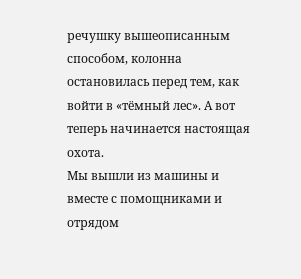речушку вышеописанным способом, колонна остановилась перед тем, как войти в «тёмный лес». А вот теперь начинается настоящая охота.
Мы вышли из машины и вместе с помощниками и отрядом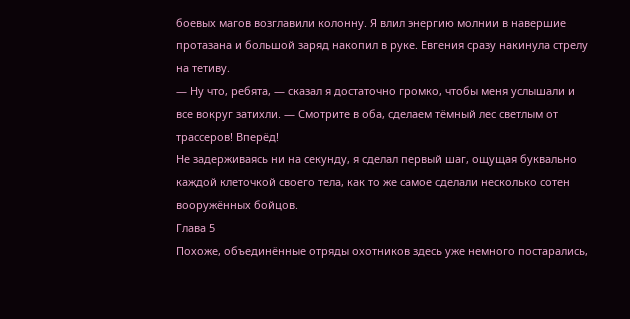боевых магов возглавили колонну. Я влил энергию молнии в навершие протазана и большой заряд накопил в руке. Евгения сразу накинула стрелу на тетиву.
— Ну что, ребята, — сказал я достаточно громко, чтобы меня услышали и все вокруг затихли. — Смотрите в оба, сделаем тёмный лес светлым от трассеров! Вперёд!
Не задерживаясь ни на секунду, я сделал первый шаг, ощущая буквально каждой клеточкой своего тела, как то же самое сделали несколько сотен вооружённых бойцов.
Глава 5
Похоже, объединённые отряды охотников здесь уже немного постарались,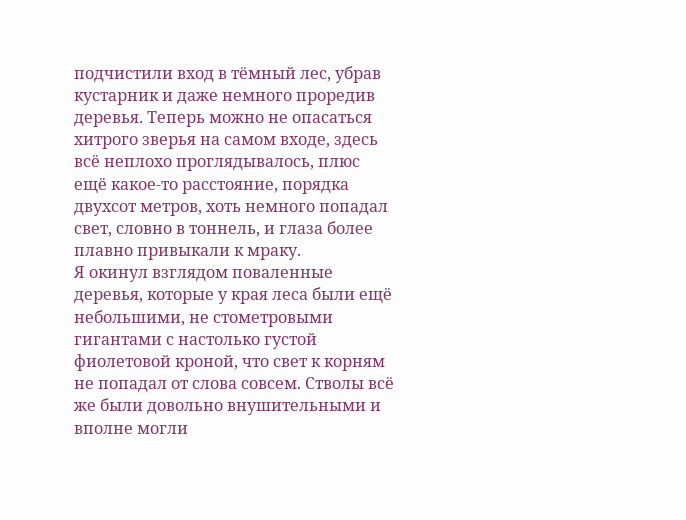подчистили вход в тёмный лес, убрав кустарник и даже немного проредив деревья. Теперь можно не опасаться хитрого зверья на самом входе, здесь всё неплохо проглядывалось, плюс ещё какое-то расстояние, порядка двухсот метров, хоть немного попадал свет, словно в тоннель, и глаза более плавно привыкали к мраку.
Я окинул взглядом поваленные деревья, которые у края леса были ещё небольшими, не стометровыми гигантами с настолько густой фиолетовой кроной, что свет к корням не попадал от слова совсем. Стволы всё же были довольно внушительными и вполне могли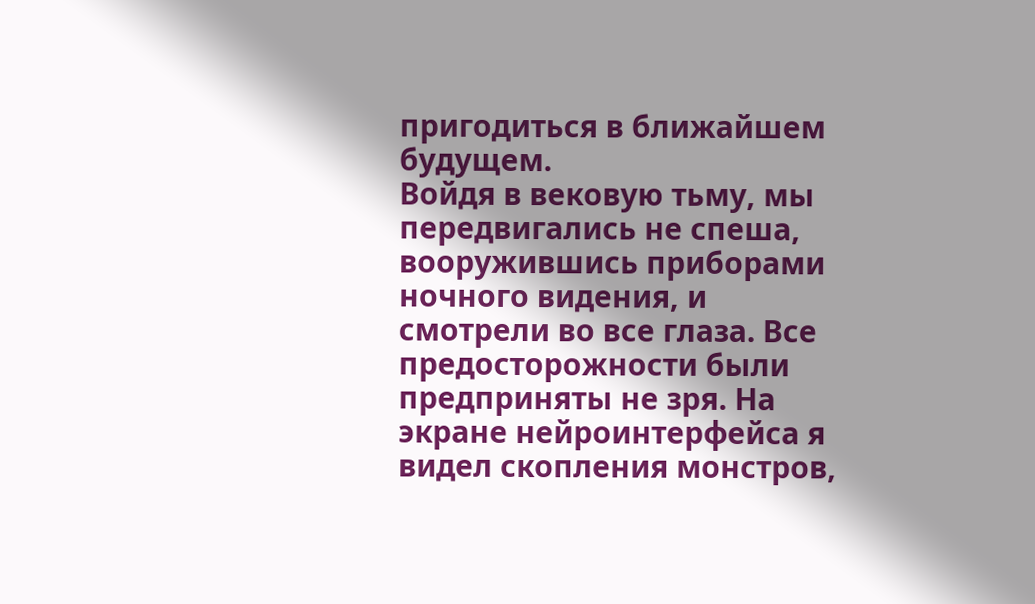пригодиться в ближайшем будущем.
Войдя в вековую тьму, мы передвигались не спеша, вооружившись приборами ночного видения, и смотрели во все глаза. Все предосторожности были предприняты не зря. На экране нейроинтерфейса я видел скопления монстров,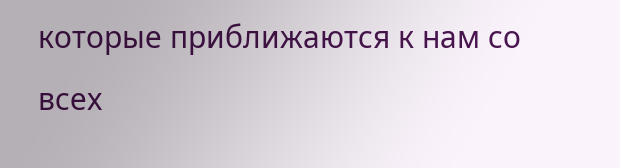которые приближаются к нам со всех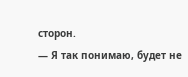сторон.
— Я так понимаю, будет не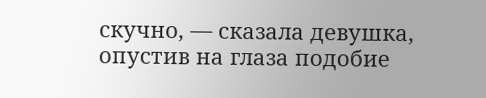скучно, — сказала девушка, опустив на глаза подобие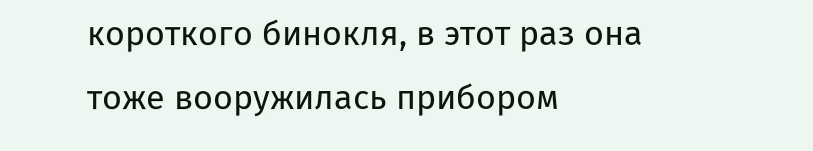короткого бинокля, в этот раз она тоже вооружилась прибором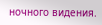ночного видения.